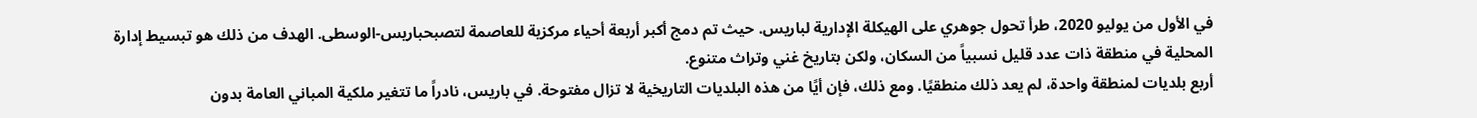في الأول من يوليو 2020، طرأ تحول جوهري على الهيكلة الإدارية لباريس. حيث تم دمج أكبر أربعة أحياء مركزية للعاصمة لتصبحباريس-الوسطى. الهدف من ذلك هو تبسيط إدارة المحلية في منطقة ذات عدد قليل نسبياً من السكان، ولكن بتاريخ غني وتراث متنوع.
أربع بلديات لمنطقة واحدة، لم يعد ذلك منطقيًا. ومع ذلك، فإن أيًا من هذه البلديات التاريخية لا تزال مفتوحة. في باريس، نادراً ما تتغير ملكية المباني العامة بدون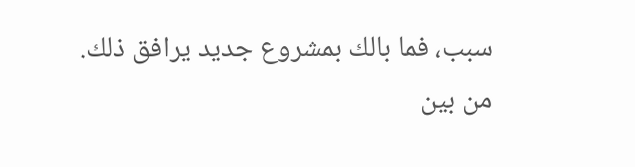سبب، فما بالك بمشروع جديد يرافق ذلك.
من بين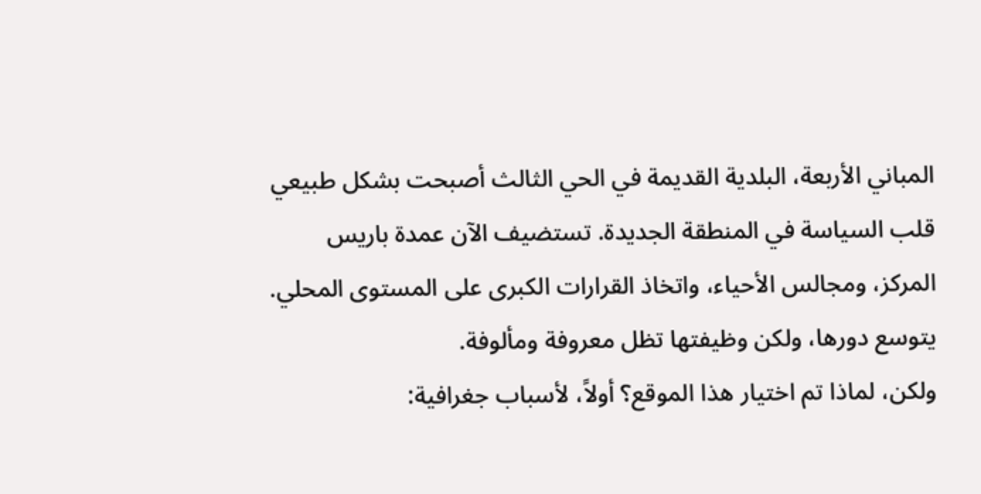المباني الأربعة، البلدية القديمة في الحي الثالث أصبحت بشكل طبيعي قلب السياسة في المنطقة الجديدة. تستضيف الآن عمدة باريس المركز، ومجالس الأحياء، واتخاذ القرارات الكبرى على المستوى المحلي. يتوسع دورها، ولكن وظيفتها تظل معروفة ومألوفة.
ولكن، لماذا تم اختيار هذا الموقع؟ أولاً، لأسباب جغرافية: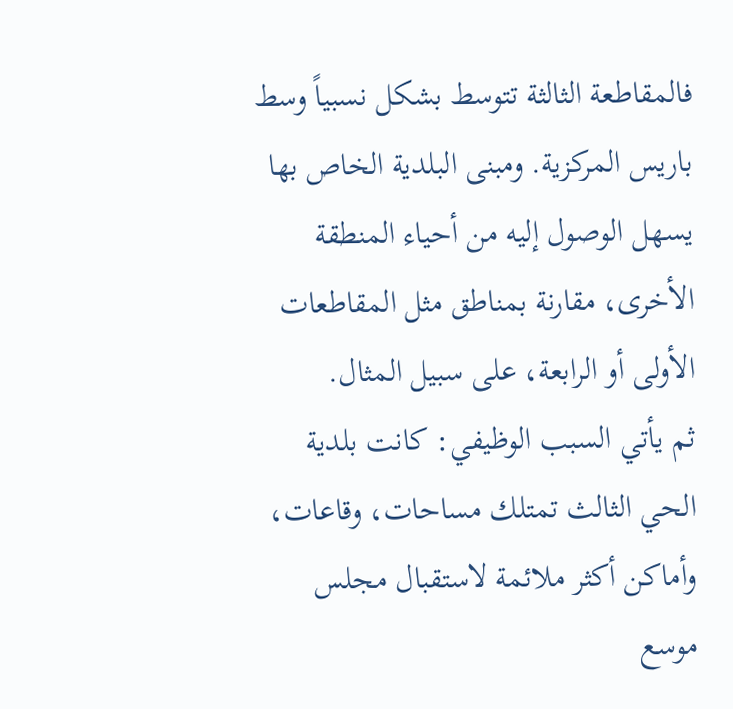فالمقاطعة الثالثة تتوسط بشكل نسبياً وسط باريس المركزية. ومبنى البلدية الخاص بها يسهل الوصول إليه من أحياء المنطقة الأخرى، مقارنة بمناطق مثل المقاطعات الأولى أو الرابعة، على سبيل المثال.
ثم يأتي السبب الوظيفي: كانت بلدية الحي الثالث تمتلك مساحات، وقاعات، وأماكن أكثر ملائمة لاستقبال مجلس موسع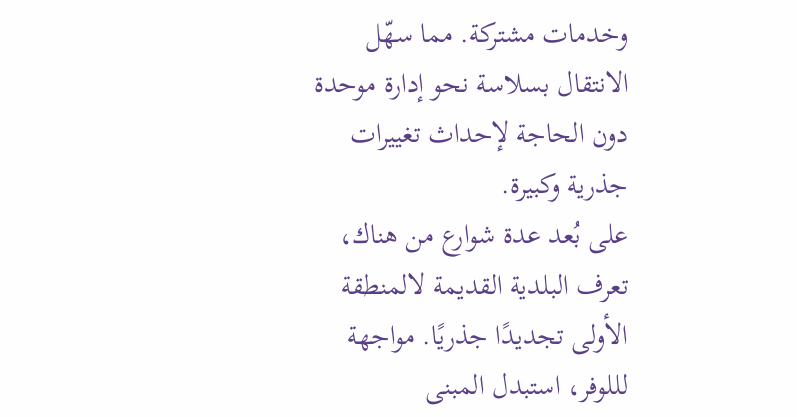وخدمات مشتركة. مما سهّل الانتقال بسلاسة نحو إدارة موحدة دون الحاجة لإحداث تغييرات جذرية وكبيرة.
على بُعد عدة شوارع من هناك، تعرف البلدية القديمة لالمنطقة الأولى تجديدًا جذريًا. مواجهة لللوفر، استبدل المبنى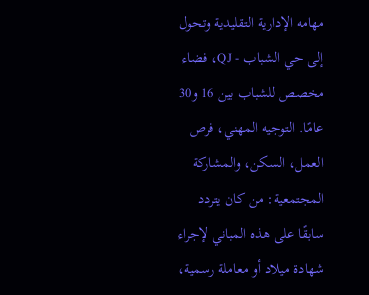مهامه الإدارية التقليدية وتحول إلى حي الشباب - QJ، فضاء مخصص للشباب بين 16 و30 عامًا. التوجيه المهني، فرص العمل، السكن، والمشاركة المجتمعية: من كان يتردد سابقًا على هذه المباني لإجراء شهادة ميلاد أو معاملة رسمية،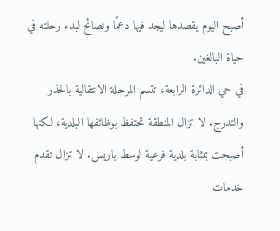أصبح اليوم يقصدها ليجد فيها دعمًا ونصائح لبدء رحلته في حياة البالغين.
في حي الدائرة الرابعة، تتسم المرحلة الانتقالية بالحذر والتدرج. لا تزال المنطقة تحتفظ بوظائفها البلدية، لكنها أصبحت بمثابة بلدية فرعية لوسط باريس. لا تزال تقدم خدمات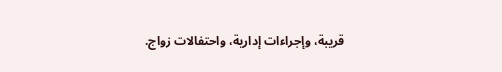قريبة، وإجراءات إدارية، واحتفالات زواج.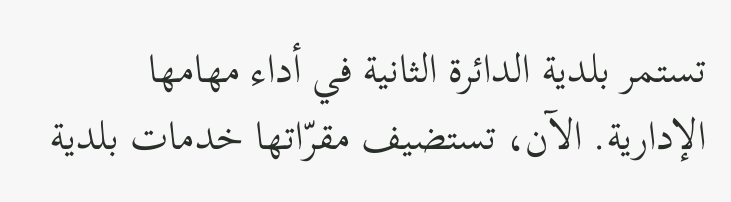تستمر بلدية الدائرة الثانية في أداء مهامها الإدارية. الآن، تستضيف مقرّاتها خدمات بلدية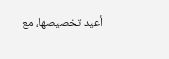أعيد تخصيصها، مع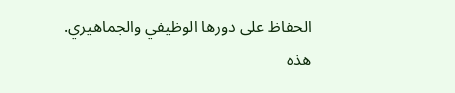الحفاظ على دورها الوظيفي والجماهيري.
هذه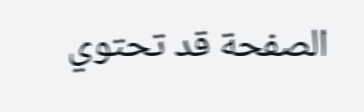الصفحة قد تحتوي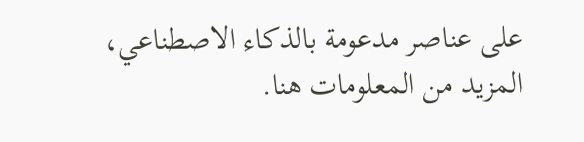على عناصر مدعومة بالذكاء الاصطناعي، المزيد من المعلومات هنا.